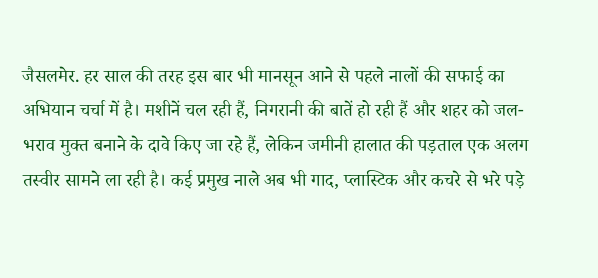जैसलमेर. हर साल की तरह इस बार भी मानसून आने से पहले नालों की सफाई का अभियान चर्चा में है। मशीनें चल रही हैं, निगरानी की बातें हो रही हैं और शहर को जल-भराव मुक्त बनाने के दावे किए जा रहे हैं, लेकिन जमीनी हालात की पड़ताल एक अलग तस्वीर सामने ला रही है। कई प्रमुख नाले अब भी गाद, प्लास्टिक और कचरे से भरे पड़े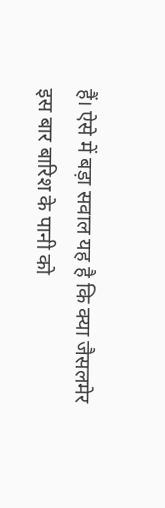हैं। ऐसे में बड़ा सवाल यह है कि क्या जैसलमेर इस बार बारिश के पानी को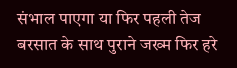संभाल पाएगा या फिर पहली तेज बरसात के साथ पुराने जख्म फिर हरे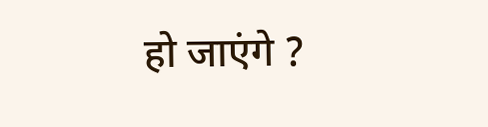हो जाएंगे ?